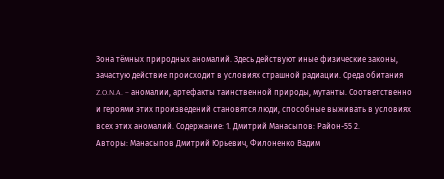Зона тёмных природных аномалий. Здесь действуют иные физические законы, зачастую действие происходит в условиях страшной радиации. Среда обитания Z.O.N.A. – аномалии, артефакты таинственной природы, мутанты. Соответственно и героями этих произведений становятся люди, способные выживать в условиях всех этих аномалий. Содержание: 1. Дмитрий Манасыпов: Район-55 2.
Авторы: Манасыпов Дмитрий Юрьевич, Филоненко Вадим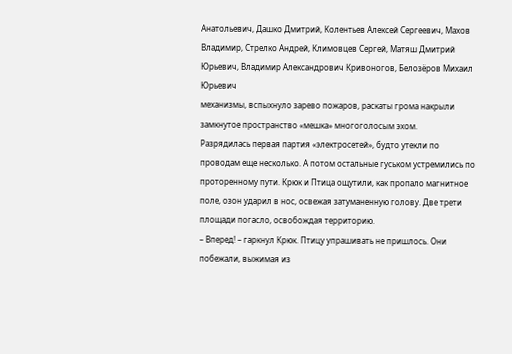Анатольевич, Дашко Дмитрий, Колентьев Алексей Сергеевич, Махов Владимир, Стрелко Андрей, Климовцев Сергей, Матяш Дмитрий Юрьевич, Владимир Александрович Кривоногов, Белозёров Михаил Юрьевич
механизмы, вспыхнуло зарево пожаров, раскаты грома накрыли замкнутое пространство «мешка» многоголосым эхом.
Разрядилась первая партия «электросетей», будто утекли по проводам еще несколько. А потом остальные гуськом устремились по проторенному пути. Крюк и Птица ощутили, как пропало магнитное поле, озон ударил в нос, освежая затуманенную голову. Две трети площади погасло, освобождая территорию.
– Вперед! – гаркнул Крюк. Птицу упрашивать не пришлось. Они побежали, выжимая из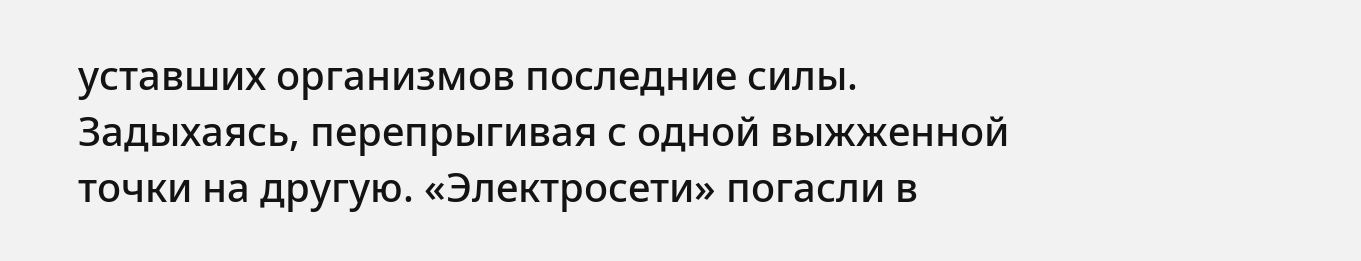уставших организмов последние силы. Задыхаясь, перепрыгивая с одной выжженной точки на другую. «Электросети» погасли в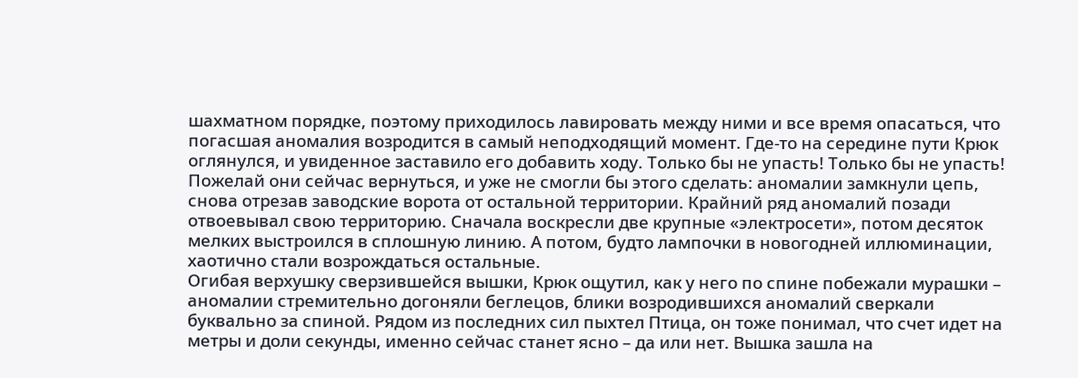шахматном порядке, поэтому приходилось лавировать между ними и все время опасаться, что погасшая аномалия возродится в самый неподходящий момент. Где-то на середине пути Крюк оглянулся, и увиденное заставило его добавить ходу. Только бы не упасть! Только бы не упасть!
Пожелай они сейчас вернуться, и уже не смогли бы этого сделать: аномалии замкнули цепь, снова отрезав заводские ворота от остальной территории. Крайний ряд аномалий позади отвоевывал свою территорию. Сначала воскресли две крупные «электросети», потом десяток мелких выстроился в сплошную линию. А потом, будто лампочки в новогодней иллюминации, хаотично стали возрождаться остальные.
Огибая верхушку сверзившейся вышки, Крюк ощутил, как у него по спине побежали мурашки – аномалии стремительно догоняли беглецов, блики возродившихся аномалий сверкали буквально за спиной. Рядом из последних сил пыхтел Птица, он тоже понимал, что счет идет на метры и доли секунды, именно сейчас станет ясно – да или нет. Вышка зашла на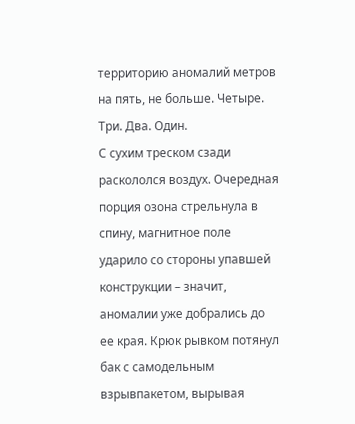территорию аномалий метров на пять, не больше. Четыре. Три. Два. Один.
С сухим треском сзади раскололся воздух. Очередная порция озона стрельнула в спину, магнитное поле ударило со стороны упавшей конструкции – значит, аномалии уже добрались до ее края. Крюк рывком потянул бак с самодельным взрывпакетом, вырывая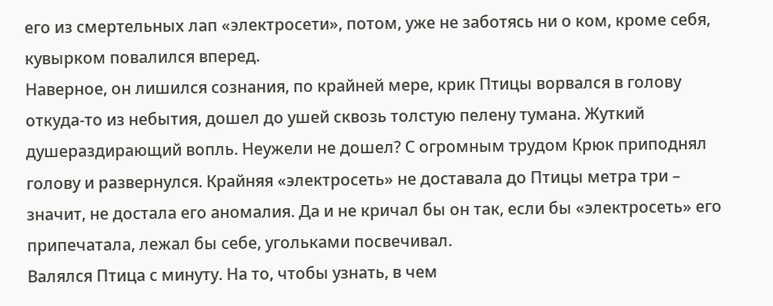его из смертельных лап «электросети», потом, уже не заботясь ни о ком, кроме себя, кувырком повалился вперед.
Наверное, он лишился сознания, по крайней мере, крик Птицы ворвался в голову откуда-то из небытия, дошел до ушей сквозь толстую пелену тумана. Жуткий душераздирающий вопль. Неужели не дошел? С огромным трудом Крюк приподнял голову и развернулся. Крайняя «электросеть» не доставала до Птицы метра три – значит, не достала его аномалия. Да и не кричал бы он так, если бы «электросеть» его припечатала, лежал бы себе, угольками посвечивал.
Валялся Птица с минуту. На то, чтобы узнать, в чем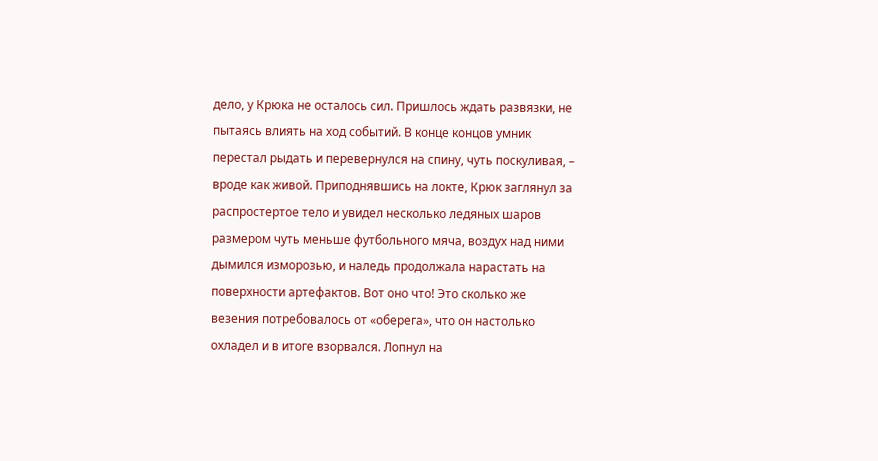дело, у Крюка не осталось сил. Пришлось ждать развязки, не пытаясь влиять на ход событий. В конце концов умник перестал рыдать и перевернулся на спину, чуть поскуливая, – вроде как живой. Приподнявшись на локте, Крюк заглянул за распростертое тело и увидел несколько ледяных шаров размером чуть меньше футбольного мяча, воздух над ними дымился изморозью, и наледь продолжала нарастать на поверхности артефактов. Вот оно что! Это сколько же везения потребовалось от «оберега», что он настолько охладел и в итоге взорвался. Лопнул на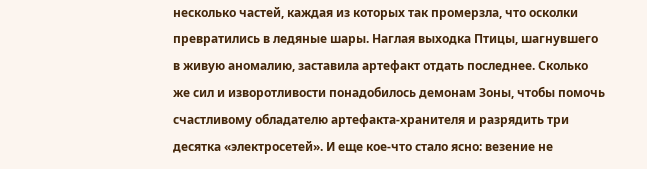несколько частей, каждая из которых так промерзла, что осколки превратились в ледяные шары. Наглая выходка Птицы, шагнувшего в живую аномалию, заставила артефакт отдать последнее. Сколько же сил и изворотливости понадобилось демонам Зоны, чтобы помочь счастливому обладателю артефакта-хранителя и разрядить три десятка «электросетей». И еще кое-что стало ясно: везение не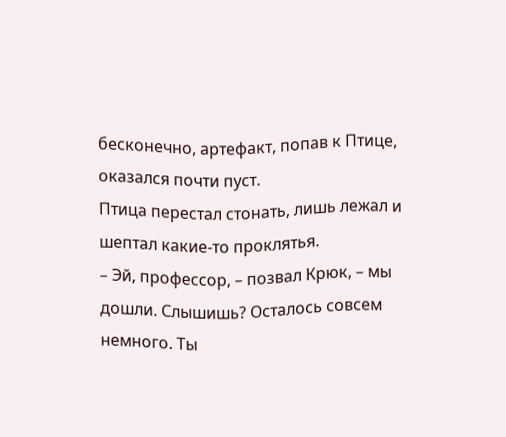бесконечно, артефакт, попав к Птице, оказался почти пуст.
Птица перестал стонать, лишь лежал и шептал какие-то проклятья.
– Эй, профессор, – позвал Крюк, – мы дошли. Слышишь? Осталось совсем немного. Ты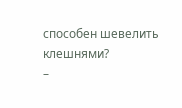способен шевелить клешнями?
–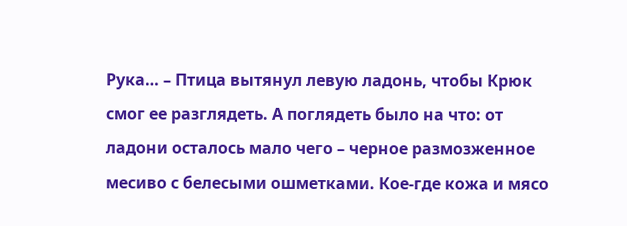Рука… – Птица вытянул левую ладонь, чтобы Крюк смог ее разглядеть. А поглядеть было на что: от ладони осталось мало чего – черное размозженное месиво с белесыми ошметками. Кое-где кожа и мясо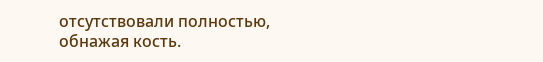отсутствовали полностью, обнажая кость.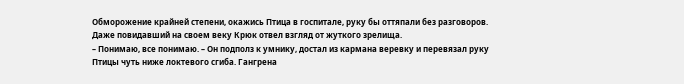Обморожение крайней степени, окажись Птица в госпитале, руку бы оттяпали без разговоров. Даже повидавший на своем веку Крюк отвел взгляд от жуткого зрелища.
– Понимаю, все понимаю. – Он подполз к умнику, достал из кармана веревку и перевязал руку Птицы чуть ниже локтевого сгиба. Гангрена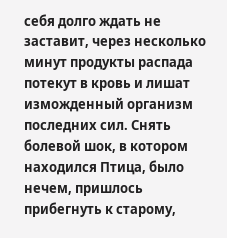себя долго ждать не заставит, через несколько минут продукты распада потекут в кровь и лишат изможденный организм последних сил. Снять болевой шок, в котором находился Птица, было нечем, пришлось прибегнуть к старому,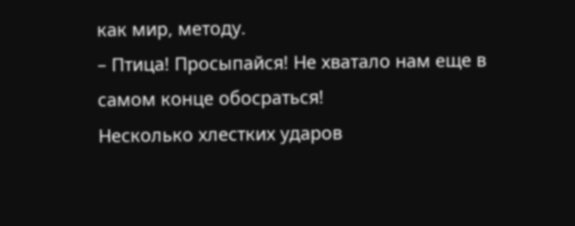как мир, методу.
– Птица! Просыпайся! Не хватало нам еще в самом конце обосраться!
Несколько хлестких ударов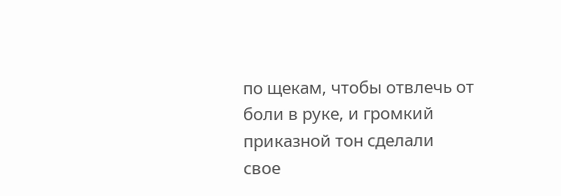по щекам, чтобы отвлечь от боли в руке, и громкий приказной тон сделали свое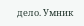дело. Умник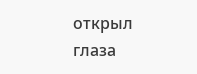открыл глаза